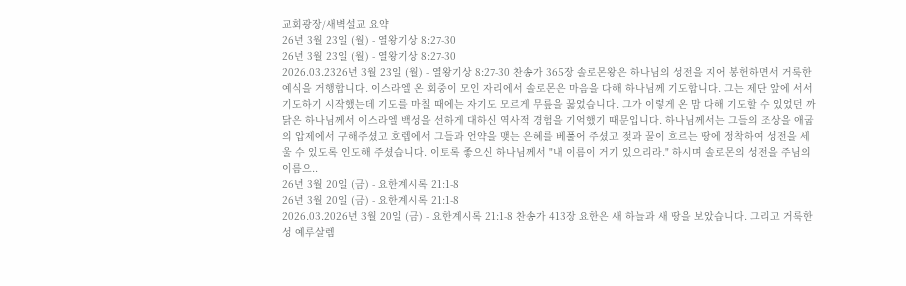교회광장/새벽설교 요약
26년 3월 23일 (월) - 열왕기상 8:27-30
26년 3월 23일 (월) - 열왕기상 8:27-30
2026.03.2326년 3월 23일 (월) - 열왕기상 8:27-30 찬송가 365장 솔로몬왕은 하나님의 성전을 지어 봉헌하면서 거룩한 예식을 거행합니다. 이스라엘 온 회중이 모인 자리에서 솔로몬은 마음을 다해 하나님께 기도합니다. 그는 제단 앞에 서서 기도하기 시작했는데 기도를 마칠 때에는 자기도 모르게 무릎을 꿇었습니다. 그가 이렇게 온 맘 다해 기도할 수 있었던 까닭은 하나님께서 이스라엘 백성을 선하게 대하신 역사적 경험을 기억했기 때문입니다. 하나님께서는 그들의 조상을 애굽의 압제에서 구해주셨고 호렙에서 그들과 언약을 맺는 은혜를 베풀어 주셨고 젖과 꿀이 흐르는 땅에 정착하여 성전을 세울 수 있도록 인도해 주셨습니다. 이토록 좋으신 하나님께서 "내 이름이 거기 있으리라." 하시며 솔로몬의 성전을 주님의 이름으..
26년 3월 20일 (금) - 요한계시록 21:1-8
26년 3월 20일 (금) - 요한계시록 21:1-8
2026.03.2026년 3월 20일 (금) - 요한계시록 21:1-8 찬송가 413장 요한은 새 하늘과 새 땅을 보았습니다. 그리고 거룩한 성 예루살렘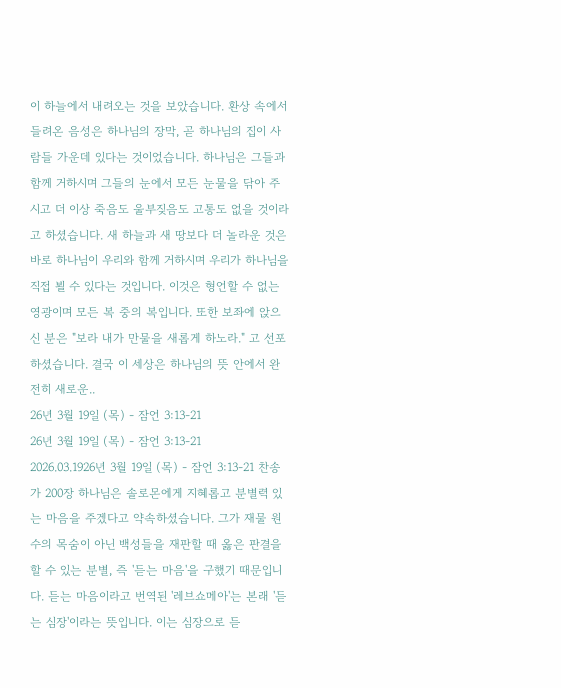이 하늘에서 내려오는 것을 보았습니다. 환상 속에서 들려온 음성은 하나님의 장막, 곧 하나님의 집이 사람들 가운데 있다는 것이었습니다. 하나님은 그들과 함께 거하시며 그들의 눈에서 모든 눈물을 닦아 주시고 더 이상 죽음도 울부짖음도 고통도 없을 것이라고 하셨습니다. 새 하늘과 새 땅보다 더 놀라운 것은 바로 하나님이 우리와 함께 거하시며 우리가 하나님을 직접 뵐 수 있다는 것입니다. 이것은 형언할 수 없는 영광이며 모든 복 중의 복입니다. 또한 보좌에 앉으신 분은 "보라 내가 만물을 새롭게 하노라." 고 선포하셨습니다. 결국 이 세상은 하나님의 뜻 안에서 완전히 새로운..
26년 3월 19일 (목) - 잠언 3:13-21
26년 3월 19일 (목) - 잠언 3:13-21
2026.03.1926년 3월 19일 (목) - 잠언 3:13-21 찬송가 200장 하나님은 솔로몬에게 지혜롭고 분별력 있는 마음을 주겠다고 약속하셨습니다. 그가 재물 원수의 목숨이 아닌 백성들을 재판할 때 옳은 판결을 할 수 있는 분별, 즉 '듣는 마음'을 구했기 때문입니다. 듣는 마음이라고 번역된 '레브쇼메아'는 본래 '듣는 심장'이라는 뜻입니다. 이는 심장으로 듣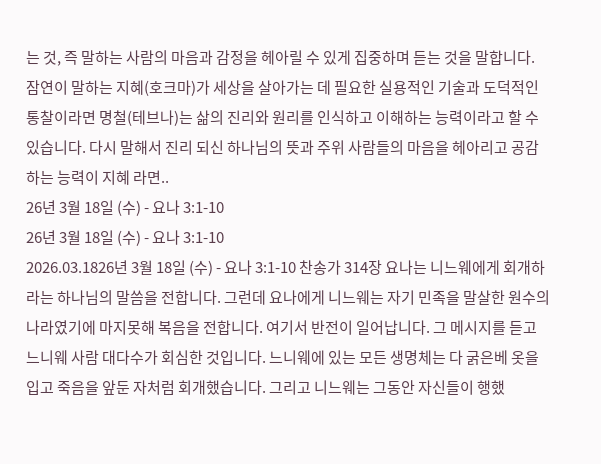는 것, 즉 말하는 사람의 마음과 감정을 헤아릴 수 있게 집중하며 듣는 것을 말합니다. 잠연이 말하는 지혜(호크마)가 세상을 살아가는 데 필요한 실용적인 기술과 도덕적인 통찰이라면 명철(테브나)는 삶의 진리와 원리를 인식하고 이해하는 능력이라고 할 수 있습니다. 다시 말해서 진리 되신 하나님의 뜻과 주위 사람들의 마음을 헤아리고 공감하는 능력이 지혜 라면..
26년 3월 18일 (수) - 요나 3:1-10
26년 3월 18일 (수) - 요나 3:1-10
2026.03.1826년 3월 18일 (수) - 요나 3:1-10 찬송가 314장 요나는 니느웨에게 회개하라는 하나님의 말씀을 전합니다. 그런데 요나에게 니느웨는 자기 민족을 말살한 원수의 나라였기에 마지못해 복음을 전합니다. 여기서 반전이 일어납니다. 그 메시지를 듣고 느니웨 사람 대다수가 회심한 것입니다. 느니웨에 있는 모든 생명체는 다 굵은베 옷을 입고 죽음을 앞둔 자처럼 회개했습니다. 그리고 니느웨는 그동안 자신들이 행했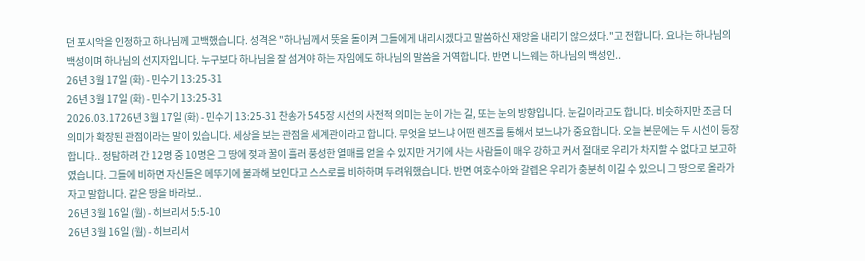던 포시악을 인정하고 하나님께 고백했습니다. 성격은 "하나님께서 뜻을 돌이켜 그들에게 내리시겠다고 말씀하신 재앙을 내리기 않으셨다."고 전합니다. 요나는 하나님의 백성이며 하나님의 선지자입니다. 누구보다 하나님을 잘 섬겨야 하는 자임에도 하나님의 말씀을 거역합니다. 반면 니느웨는 하나님의 백성인..
26년 3월 17일 (화) - 민수기 13:25-31
26년 3월 17일 (화) - 민수기 13:25-31
2026.03.1726년 3월 17일 (화) - 민수기 13:25-31 찬송가 545장 시선의 사전적 의미는 눈이 가는 길, 또는 눈의 방향입니다. 눈길이라고도 합니다. 비슷하지만 조금 더 의미가 확장된 관점이라는 말이 있습니다. 세상을 보는 관점을 세계관이라고 합니다. 무엇을 보느냐 어떤 렌즈를 통해서 보느냐가 중요합니다. 오늘 본문에는 두 시선이 등장합니다.. 정탐하려 간 12명 중 10명은 그 땅에 젖과 꿀이 흘러 풍성한 열매를 얻을 수 있지만 거기에 사는 사람들이 매우 강하고 커서 절대로 우리가 차지할 수 없다고 보고하였습니다. 그들에 비하면 자신들은 메뚜기에 불과해 보인다고 스스로를 비하하며 두려워했습니다. 반면 여호수아와 갈렙은 우리가 충분히 이길 수 있으니 그 땅으로 올라가자고 말합니다. 같은 땅을 바라보..
26년 3월 16일 (월) - 히브리서 5:5-10
26년 3월 16일 (월) - 히브리서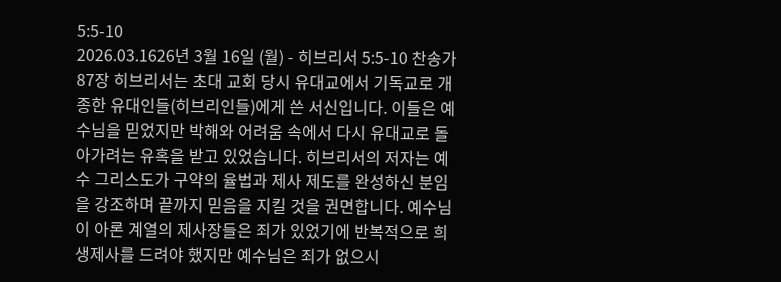5:5-10
2026.03.1626년 3월 16일 (월) - 히브리서 5:5-10 찬송가 87장 히브리서는 초대 교회 당시 유대교에서 기독교로 개종한 유대인들(히브리인들)에게 쓴 서신입니다. 이들은 예수님을 믿었지만 박해와 어려움 속에서 다시 유대교로 돌아가려는 유혹을 받고 있었습니다. 히브리서의 저자는 예수 그리스도가 구약의 율법과 제사 제도를 완성하신 분임을 강조하며 끝까지 믿음을 지킬 것을 권면합니다. 예수님이 아론 계열의 제사장들은 죄가 있었기에 반복적으로 희생제사를 드려야 했지만 예수님은 죄가 없으시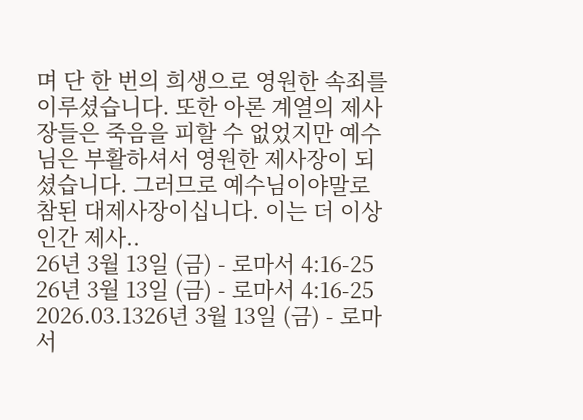며 단 한 번의 희생으로 영원한 속죄를 이루셨습니다. 또한 아론 계열의 제사장들은 죽음을 피할 수 없었지만 예수님은 부활하셔서 영원한 제사장이 되셨습니다. 그러므로 예수님이야말로 참된 대제사장이십니다. 이는 더 이상 인간 제사..
26년 3월 13일 (금) - 로마서 4:16-25
26년 3월 13일 (금) - 로마서 4:16-25
2026.03.1326년 3월 13일 (금) - 로마서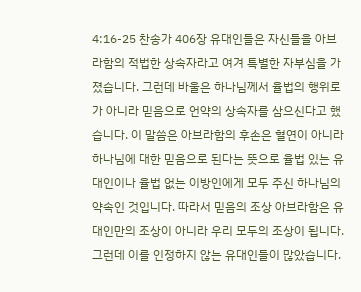4:16-25 찬송가 406장 유대인들은 자신들을 아브라함의 적법한 상속자라고 여겨 특별한 자부심을 가졌습니다. 그런데 바울은 하나님께서 율법의 행위로가 아니라 믿음으로 언약의 상속자를 삼으신다고 했습니다. 이 말씀은 아브라함의 후손은 혈연이 아니라 하나님에 대한 믿음으로 된다는 뜻으로 율법 있는 유대인이나 율법 없는 이방인에게 모두 주신 하나님의 약속인 것입니다. 따라서 믿음의 조상 아브라함은 유대인만의 조상이 아니라 우리 모두의 조상이 됩니다. 그런데 이를 인정하지 않는 유대인들이 많았습니다.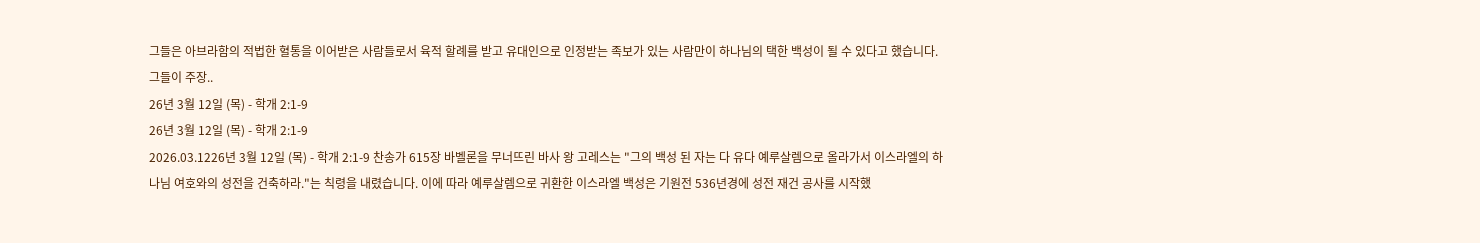그들은 아브라함의 적법한 혈통을 이어받은 사람들로서 육적 할례를 받고 유대인으로 인정받는 족보가 있는 사람만이 하나님의 택한 백성이 될 수 있다고 했습니다. 그들이 주장..
26년 3월 12일 (목) - 학개 2:1-9
26년 3월 12일 (목) - 학개 2:1-9
2026.03.1226년 3월 12일 (목) - 학개 2:1-9 찬송가 615장 바벨론을 무너뜨린 바사 왕 고레스는 "그의 백성 된 자는 다 유다 예루살렘으로 올라가서 이스라엘의 하나님 여호와의 성전을 건축하라."는 칙령을 내렸습니다. 이에 따라 예루살렘으로 귀환한 이스라엘 백성은 기원전 536년경에 성전 재건 공사를 시작했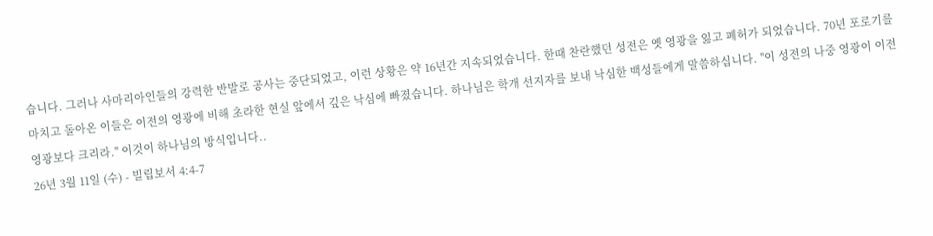습니다. 그러나 사마리아인들의 강력한 반발로 공사는 중단되었고, 이런 상황은 약 16년간 지속되었습니다. 한때 찬란했던 성전은 옛 영광을 잃고 폐허가 되었습니다. 70년 포로기를 마치고 돌아온 이들은 이전의 영광에 비해 초라한 현실 앞에서 깊은 낙심에 빠졌습니다. 하나님은 학개 선지자를 보내 낙심한 백성들에게 말씀하십니다. "이 성전의 나중 영광이 이전 영광보다 크리라." 이것이 하나님의 방식입니다..
26년 3월 11일 (수) - 빌립보서 4:4-7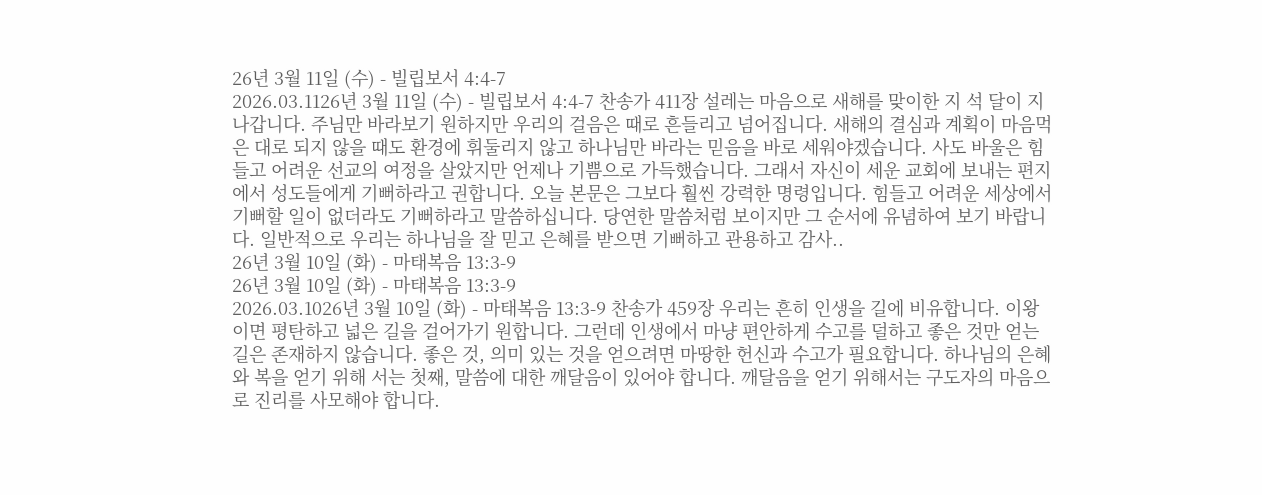26년 3월 11일 (수) - 빌립보서 4:4-7
2026.03.1126년 3월 11일 (수) - 빌립보서 4:4-7 찬송가 411장 설레는 마음으로 새해를 맞이한 지 석 달이 지나갑니다. 주님만 바라보기 원하지만 우리의 걸음은 때로 흔들리고 넘어집니다. 새해의 결심과 계획이 마음먹은 대로 되지 않을 때도 환경에 휘둘리지 않고 하나님만 바라는 믿음을 바로 세워야겠습니다. 사도 바울은 힘들고 어려운 선교의 여정을 살았지만 언제나 기쁨으로 가득했습니다. 그래서 자신이 세운 교회에 보내는 편지에서 성도들에게 기뻐하라고 권합니다. 오늘 본문은 그보다 훨씬 강력한 명령입니다. 힘들고 어려운 세상에서 기뻐할 일이 없더라도 기뻐하라고 말씀하십니다. 당연한 말씀처럼 보이지만 그 순서에 유념하여 보기 바랍니다. 일반적으로 우리는 하나님을 잘 믿고 은혜를 받으면 기뻐하고 관용하고 감사..
26년 3월 10일 (화) - 마태복음 13:3-9
26년 3월 10일 (화) - 마태복음 13:3-9
2026.03.1026년 3월 10일 (화) - 마태복음 13:3-9 찬송가 459장 우리는 흔히 인생을 길에 비유합니다. 이왕이면 평탄하고 넓은 길을 걸어가기 원합니다. 그런데 인생에서 마냥 편안하게 수고를 덜하고 좋은 것만 얻는 길은 존재하지 않습니다. 좋은 것, 의미 있는 것을 얻으려면 마땅한 헌신과 수고가 필요합니다. 하나님의 은혜와 복을 얻기 위해 서는 첫째, 말씀에 대한 깨달음이 있어야 합니다. 깨달음을 얻기 위해서는 구도자의 마음으로 진리를 사모해야 합니다.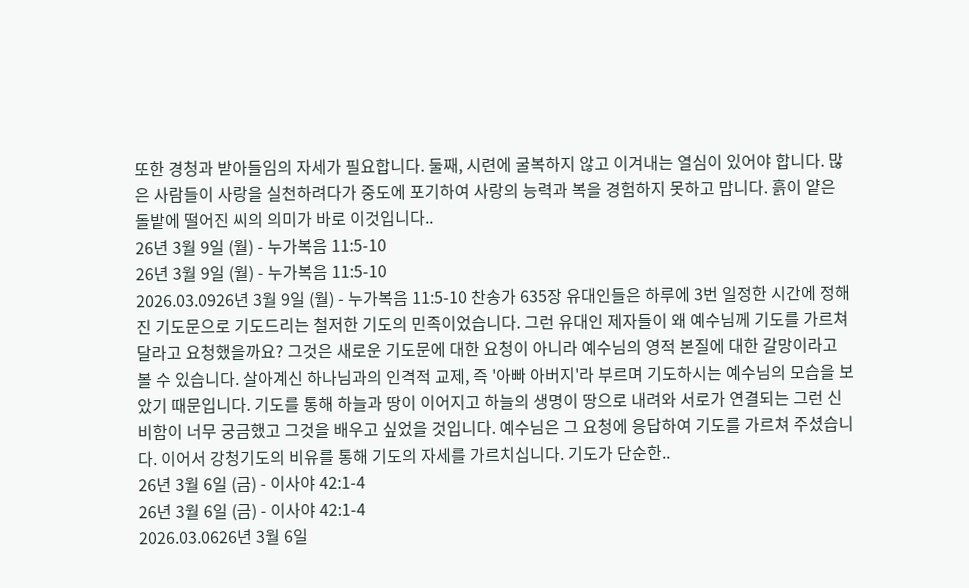또한 경청과 받아들임의 자세가 필요합니다. 둘째, 시련에 굴복하지 않고 이겨내는 열심이 있어야 합니다. 많은 사람들이 사랑을 실천하려다가 중도에 포기하여 사랑의 능력과 복을 경험하지 못하고 맙니다. 흙이 얕은 돌밭에 떨어진 씨의 의미가 바로 이것입니다..
26년 3월 9일 (월) - 누가복음 11:5-10
26년 3월 9일 (월) - 누가복음 11:5-10
2026.03.0926년 3월 9일 (월) - 누가복음 11:5-10 찬송가 635장 유대인들은 하루에 3번 일정한 시간에 정해진 기도문으로 기도드리는 철저한 기도의 민족이었습니다. 그런 유대인 제자들이 왜 예수님께 기도를 가르쳐 달라고 요청했을까요? 그것은 새로운 기도문에 대한 요청이 아니라 예수님의 영적 본질에 대한 갈망이라고 볼 수 있습니다. 살아계신 하나님과의 인격적 교제, 즉 '아빠 아버지'라 부르며 기도하시는 예수님의 모습을 보았기 때문입니다. 기도를 통해 하늘과 땅이 이어지고 하늘의 생명이 땅으로 내려와 서로가 연결되는 그런 신비함이 너무 궁금했고 그것을 배우고 싶었을 것입니다. 예수님은 그 요청에 응답하여 기도를 가르쳐 주셨습니다. 이어서 강청기도의 비유를 통해 기도의 자세를 가르치십니다. 기도가 단순한..
26년 3월 6일 (금) - 이사야 42:1-4
26년 3월 6일 (금) - 이사야 42:1-4
2026.03.0626년 3월 6일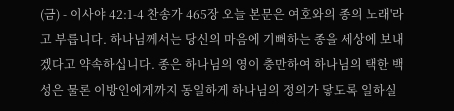(금) - 이사야 42:1-4 찬송가 465장 오늘 본문은 여호와의 종의 노래'라고 부릅니다. 하나님께서는 당신의 마음에 기뻐하는 종을 세상에 보내겠다고 약속하십니다. 종은 하나님의 영이 충만하여 하나님의 택한 백성은 물론 이방인에게까지 동일하게 하나님의 정의가 닿도록 일하실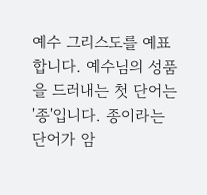예수 그리스도를 예표합니다. 예수님의 성품을 드러내는 첫 단어는 '종'입니다. 종이라는 단어가 암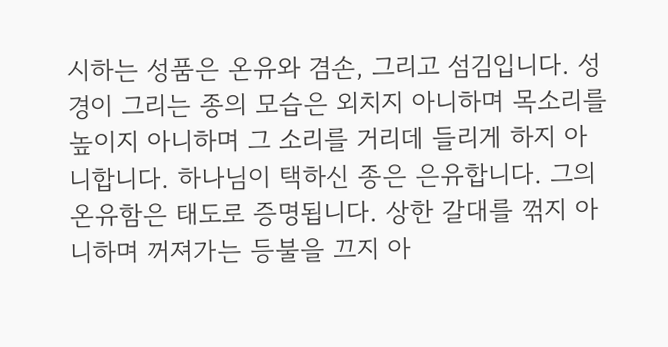시하는 성품은 온유와 겸손, 그리고 섬김입니다. 성경이 그리는 종의 모습은 외치지 아니하며 목소리를 높이지 아니하며 그 소리를 거리데 들리게 하지 아니합니다. 하나님이 택하신 종은 은유합니다. 그의 온유함은 태도로 증명됩니다. 상한 갈대를 꺾지 아니하며 꺼져가는 등불을 끄지 아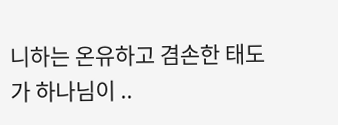니하는 온유하고 겸손한 태도가 하나님이 ..